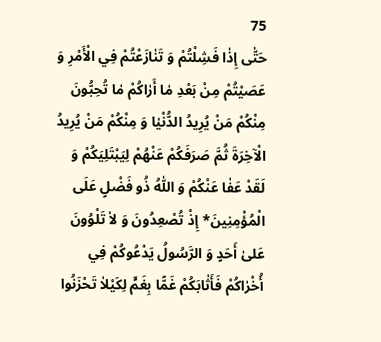75
حَتّٰى إِذٰا فَشِلْتُمْ وَ تَنٰازَعْتُمْ فِي الْأَمْرِ وَ عَصَيْتُمْ مِنْ بَعْدِ مٰا أَرٰاكُمْ مٰا تُحِبُّونَ مِنْكُمْ مَنْ يُرِيدُ الدُّنْيٰا وَ مِنْكُمْ مَنْ يُرِيدُ الْآخِرَةَ ثُمَّ صَرَفَكُمْ عَنْهُمْ لِيَبْتَلِيَكُمْ وَ لَقَدْ عَفٰا عَنْكُمْ وَ اللّٰهُ ذُو فَضْلٍ عَلَى الْمُؤْمِنِينَ* إِذْ تُصْعِدُونَ وَ لاٰ تَلْوُونَ عَلىٰ أَحَدٍ وَ الرَّسُولُ يَدْعُوكُمْ فِي أُخْرٰاكُمْ فَأَثٰابَكُمْ غَمًّا بِغَمٍّ لِكَيْلاٰ تَحْزَنُوا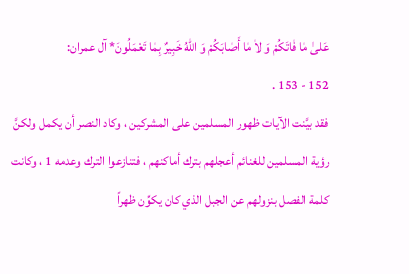عَلىٰ مٰا فٰاتَكُمْ وَ لاٰ مٰا أَصٰابَكُمْ وَ اللّٰهُ خَبِيرٌ بِمٰا تَعْمَلُونَ* آل عمران:
152 - 153 .
فقد بيَّنت الآيات ظهور المسلمين على المشركين ، وكاد النصر أن يكمل ولكنَّ رؤية المسلمين للغنائم أعجلهم بترك أماكنهم ، فتنازعوا الترك وعدمه 1 ، وكانت كلمة الفصل بنزولهم عن الجبل الذي كان يكوِّن ظهراً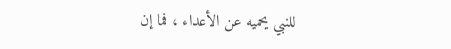للنبي يحميه عن الأعداء ، فما إن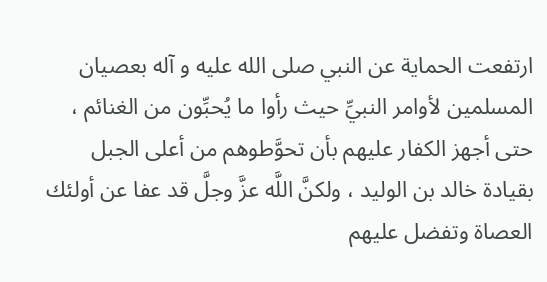ارتفعت الحماية عن النبي صلى الله عليه و آله بعصيان المسلمين لأوامر النبيِّ حيث رأوا ما يُحبِّون من الغنائم ، حتى أجهز الكفار عليهم بأن تحوَّطوهم من أعلى الجبل بقيادة خالد بن الوليد ، ولكنَّ اللَّه عزَّ وجلَّ قد عفا عن أولئك العصاة وتفضل عليهم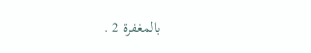بالمغفرة 2 .